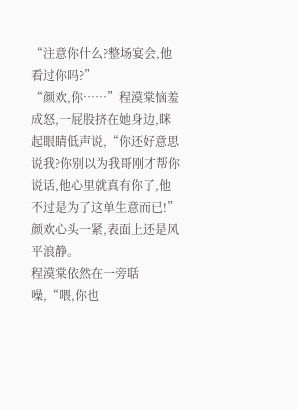“注意你什么?整场宴会,他看过你吗?”
“颜欢,你……”程漠棠恼羞成怒,一屁股挤在她身边,眯起眼睛低声说,“你还好意思说我?你别以为我哥刚才帮你说话,他心里就真有你了,他不过是为了这单生意而已!”
颜欢心头一紧,表面上还是风平浪静。
程漠棠依然在一旁聒噪,“喂,你也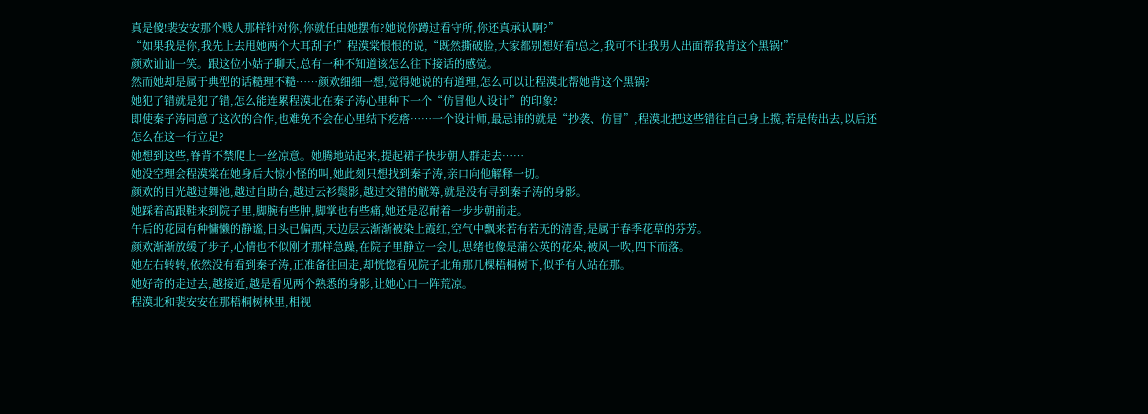真是傻!裴安安那个贱人那样针对你,你就任由她摆布?她说你蹲过看守所,你还真承认啊?”
“如果我是你,我先上去甩她两个大耳刮子!”程漠棠恨恨的说,“既然撕破脸,大家都别想好看!总之,我可不让我男人出面帮我背这个黑锅!”
颜欢讪讪一笑。跟这位小姑子聊天,总有一种不知道该怎么往下接话的感觉。
然而她却是属于典型的话糙理不糙……颜欢细细一想,觉得她说的有道理,怎么可以让程漠北帮她背这个黑锅?
她犯了错就是犯了错,怎么能连累程漠北在秦子涛心里种下一个“仿冒他人设计”的印象?
即使秦子涛同意了这次的合作,也难免不会在心里结下疙瘩……一个设计师,最忌讳的就是“抄袭、仿冒”,程漠北把这些错往自己身上揽,若是传出去,以后还怎么在这一行立足?
她想到这些,脊背不禁爬上一丝凉意。她腾地站起来,提起裙子快步朝人群走去……
她没空理会程漠棠在她身后大惊小怪的叫,她此刻只想找到秦子涛,亲口向他解释一切。
颜欢的目光越过舞池,越过自助台,越过云衫鬓影,越过交错的觥筹,就是没有寻到秦子涛的身影。
她踩着高跟鞋来到院子里,脚腕有些肿,脚掌也有些痛,她还是忍耐着一步步朝前走。
午后的花园有种慵懒的静谧,日头已偏西,天边层云渐渐被染上霞红,空气中飘来若有若无的清香,是属于春季花草的芬芳。
颜欢渐渐放缓了步子,心情也不似刚才那样急躁,在院子里静立一会儿,思绪也像是蒲公英的花朵,被风一吹,四下而落。
她左右转转,依然没有看到秦子涛,正准备往回走,却恍惚看见院子北角那几棵梧桐树下,似乎有人站在那。
她好奇的走过去,越接近,越是看见两个熟悉的身影,让她心口一阵荒凉。
程漠北和裴安安在那梧桐树林里,相视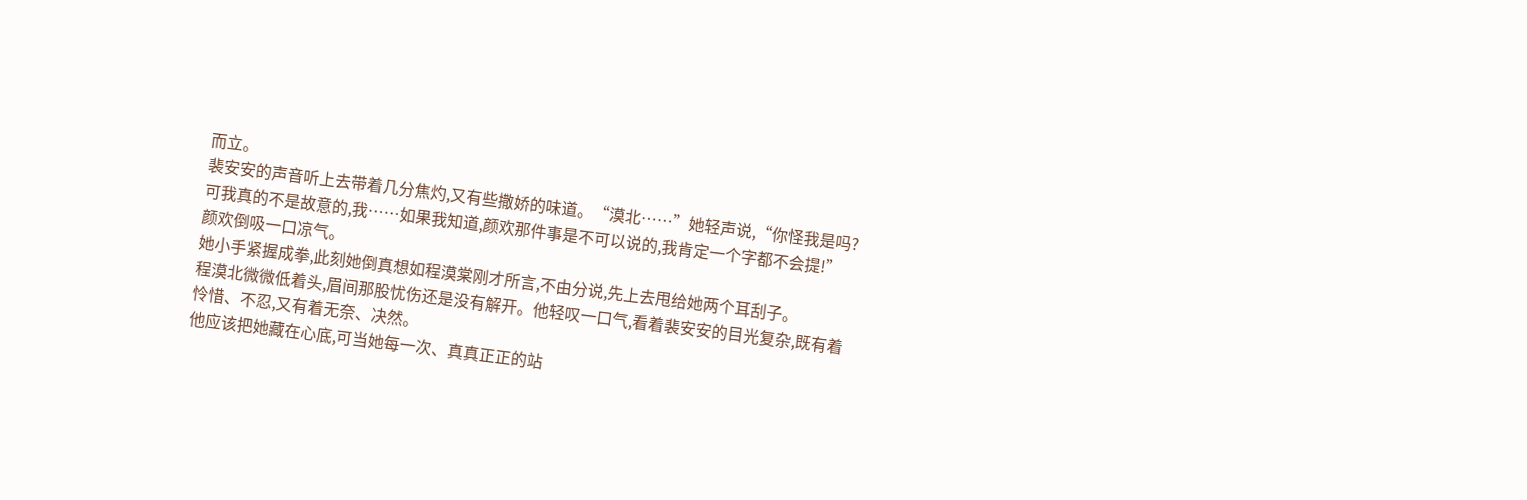而立。
裴安安的声音听上去带着几分焦灼,又有些撒娇的味道。“漠北……”她轻声说,“你怪我是吗?可我真的不是故意的,我……如果我知道,颜欢那件事是不可以说的,我肯定一个字都不会提!”
颜欢倒吸一口凉气。
她小手紧握成拳,此刻她倒真想如程漠棠刚才所言,不由分说,先上去甩给她两个耳刮子。
程漠北微微低着头,眉间那股忧伤还是没有解开。他轻叹一口气,看着裴安安的目光复杂,既有着怜惜、不忍,又有着无奈、决然。
他应该把她藏在心底,可当她每一次、真真正正的站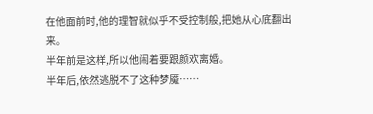在他面前时,他的理智就似乎不受控制般,把她从心底翻出来。
半年前是这样,所以他闹着要跟颜欢离婚。
半年后,依然逃脱不了这种梦魇……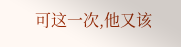可这一次,他又该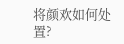将颜欢如何处置?